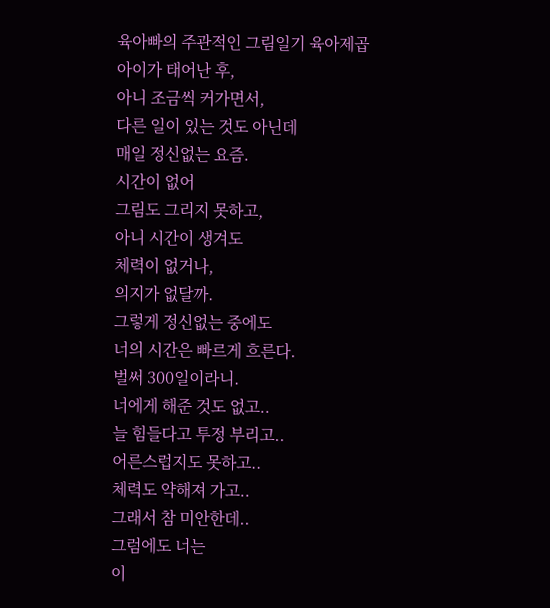육아빠의 주관적인 그림일기 육아제곱
아이가 태어난 후,
아니 조금씩 커가면서,
다른 일이 있는 것도 아닌데
매일 정신없는 요즘.
시간이 없어
그림도 그리지 못하고,
아니 시간이 생겨도
체력이 없거나,
의지가 없달까.
그렇게 정신없는 중에도
너의 시간은 빠르게 흐른다.
벌써 300일이라니.
너에게 해준 것도 없고..
늘 힘들다고 투정 부리고..
어른스럽지도 못하고..
체력도 약해져 가고..
그래서 참 미안한데..
그럼에도 너는
이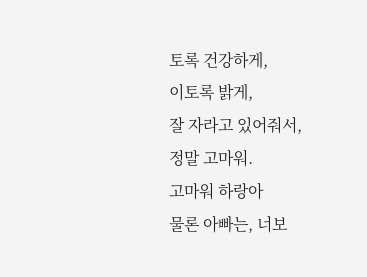토록 건강하게,
이토록 밝게,
잘 자라고 있어줘서,
정말 고마워.
고마워 하랑아
물론 아빠는, 너보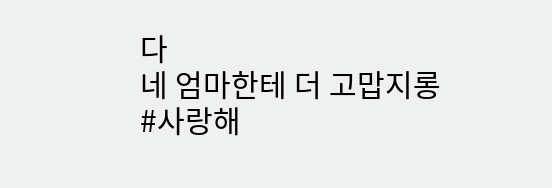다
네 엄마한테 더 고맙지롱
#사랑해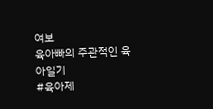여보
육아빠의 주관적인 육아일기
#육아제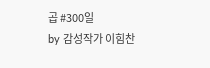곱 #300일
by 감성작가 이힘찬